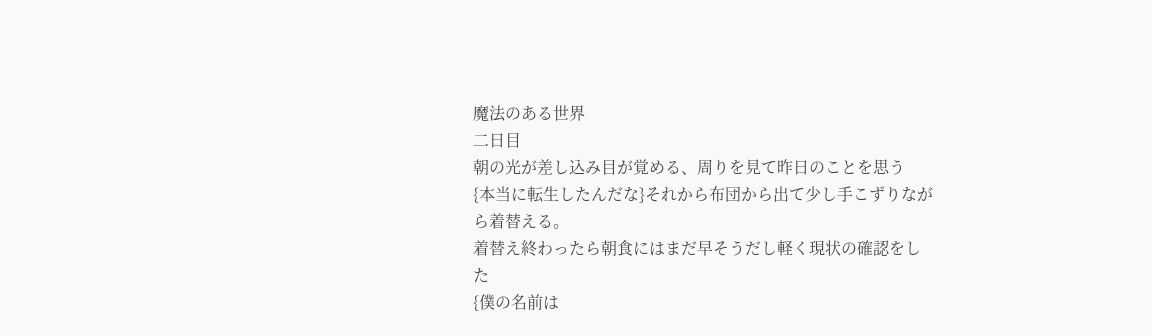魔法のある世界
二日目
朝の光が差し込み目が覚める、周りを見て昨日のことを思う
{本当に転生したんだな}それから布団から出て少し手こずりながら着替える。
着替え終わったら朝食にはまだ早そうだし軽く現状の確認をした
{僕の名前は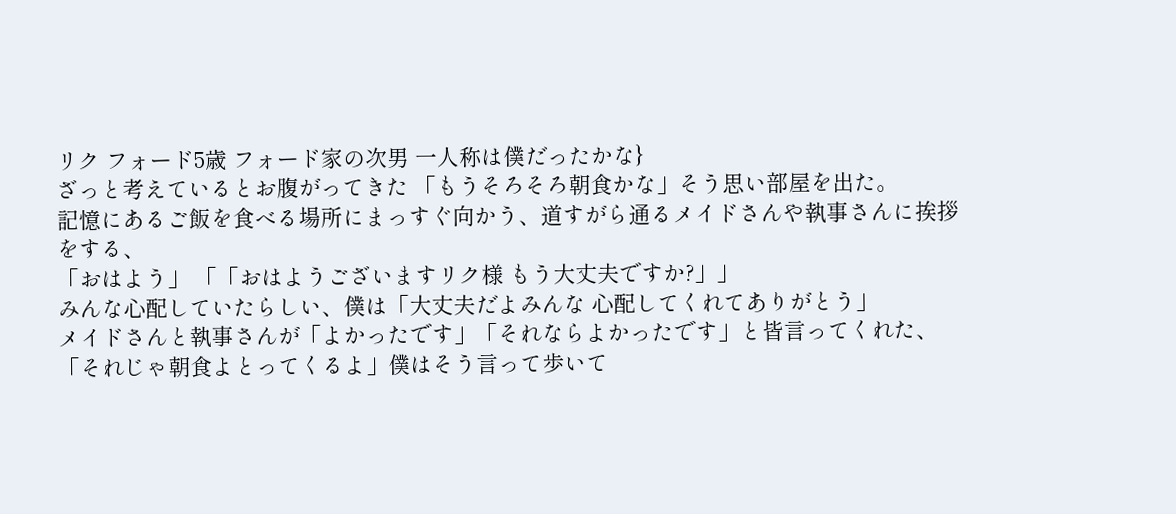リク フォード5歳 フォード家の次男 一人称は僕だったかな}
ざっと考えているとお腹がってきた 「もうそろそろ朝食かな」そう思い部屋を出た。
記憶にあるご飯を食べる場所にまっすぐ向かう、道すがら通るメイドさんや執事さんに挨拶をする、
「おはよう」 「「おはようございますリク様 もう大丈夫ですか?」」
みんな心配していたらしい、僕は「大丈夫だよみんな 心配してくれてありがとう」
メイドさんと執事さんが「よかったです」「それならよかったです」と皆言ってくれた、
「それじゃ朝食よとってくるよ」僕はそう言って歩いて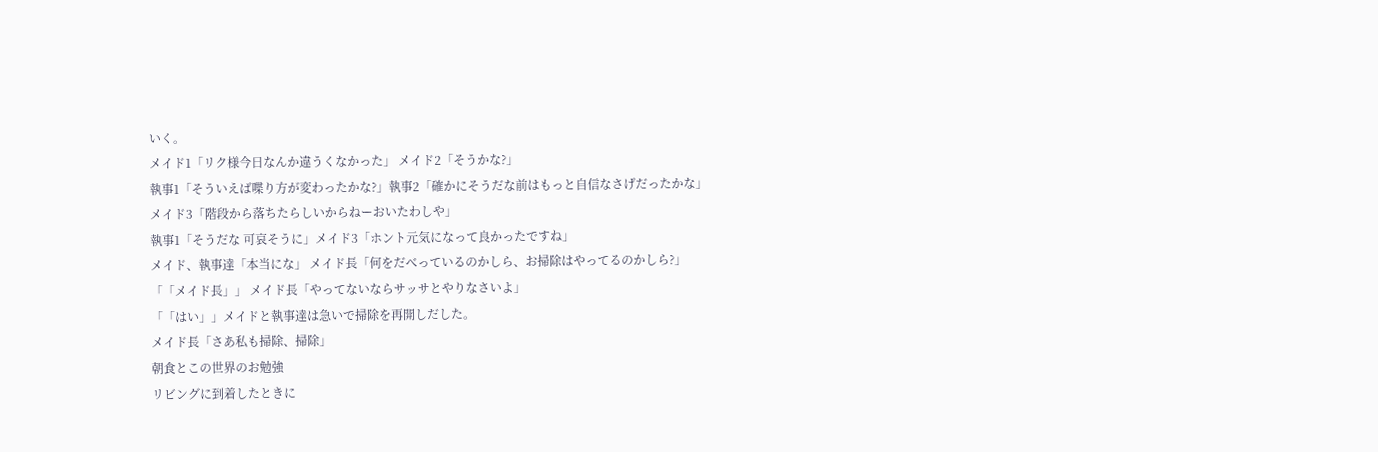いく。
メイド1「リク様今日なんか違うくなかった」 メイド2「そうかな?」
執事1「そういえば喋り方が変わったかな?」執事2「確かにそうだな前はもっと自信なさげだったかな」
メイド3「階段から落ちたらしいからねーおいたわしや」
執事1「そうだな 可哀そうに」メイド3「ホント元気になって良かったですね」
メイド、執事達「本当にな」 メイド長「何をだべっているのかしら、お掃除はやってるのかしら?」
「「メイド長」」 メイド長「やってないならサッサとやりなさいよ」
「「はい」」メイドと執事達は急いで掃除を再開しだした。
メイド長「さあ私も掃除、掃除」
朝食とこの世界のお勉強
リビングに到着したときに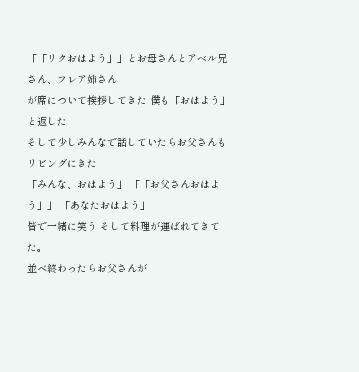「「リクおはよう」」とお母さんとアベル兄さん、フレア姉さん
が席について挨拶してきた 僕も「おはよう」と返した
そして少しみんなで話していたらお父さんもリビングにきた
「みんな、おはよう」 「「お父さんおはよう」」 「あなたおはよう」
皆で一緒に笑う そして料理が運ばれてきてた。
並べ終わったらお父さんが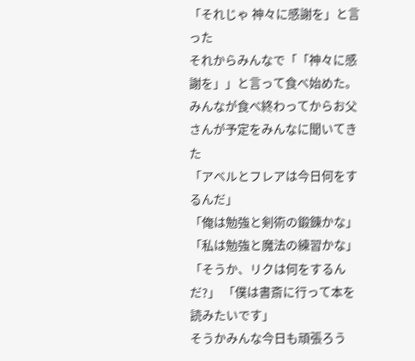「それじゃ 神々に感謝を」と言った
それからみんなで「「神々に感謝を」」と言って食べ始めた。
みんなが食べ終わってからお父さんが予定をみんなに聞いてきた
「アベルとフレアは今日何をするんだ」
「俺は勉強と剣術の鍛錬かな」 「私は勉強と魔法の練習かな」
「そうか、リクは何をするんだ?」 「僕は書斎に行って本を読みたいです」
そうかみんな今日も頑張ろう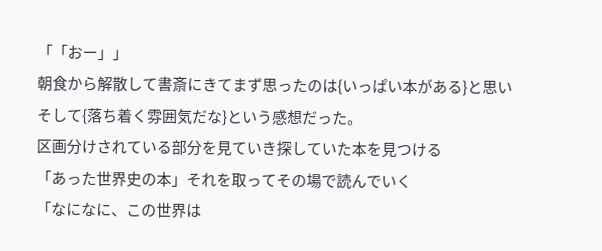「「おー」」
朝食から解散して書斎にきてまず思ったのは{いっぱい本がある}と思い
そして{落ち着く雰囲気だな}という感想だった。
区画分けされている部分を見ていき探していた本を見つける
「あった世界史の本」それを取ってその場で読んでいく
「なになに、この世界は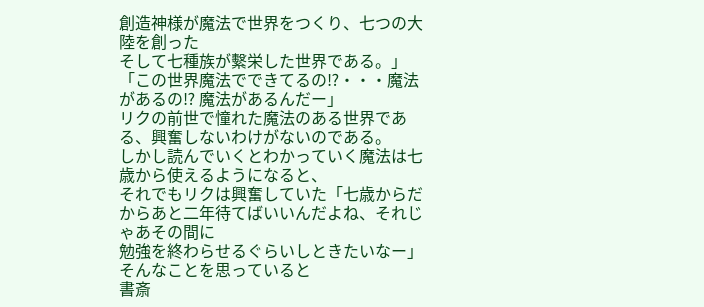創造神様が魔法で世界をつくり、七つの大陸を創った
そして七種族が繫栄した世界である。」
「この世界魔法でできてるの⁉・・・魔法があるの⁉ 魔法があるんだー」
リクの前世で憧れた魔法のある世界である、興奮しないわけがないのである。
しかし読んでいくとわかっていく魔法は七歳から使えるようになると、
それでもリクは興奮していた「七歳からだからあと二年待てばいいんだよね、それじゃあその間に
勉強を終わらせるぐらいしときたいなー」 そんなことを思っていると
書斎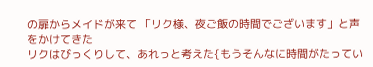の扉からメイドが来て 「リク様、夜ご飯の時間でございます」と声をかけてきた
リクはびっくりして、あれっと考えた{もうそんなに時間がたってい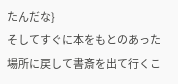たんだな}
そしてすぐに本をもとのあった場所に戻して書斎を出て行くこ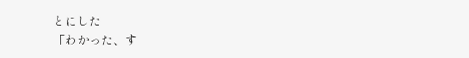とにした
「わかった、す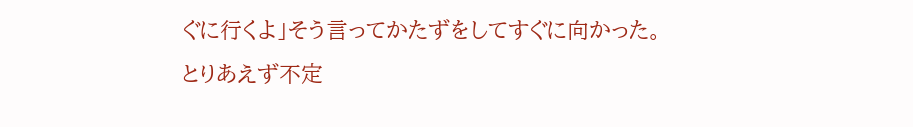ぐに行くよ」そう言ってかたずをしてすぐに向かった。
とりあえず不定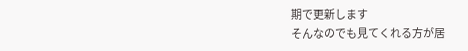期で更新します
そんなのでも見てくれる方が居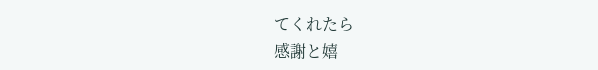てくれたら
感謝と嬉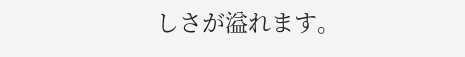しさが溢れます。